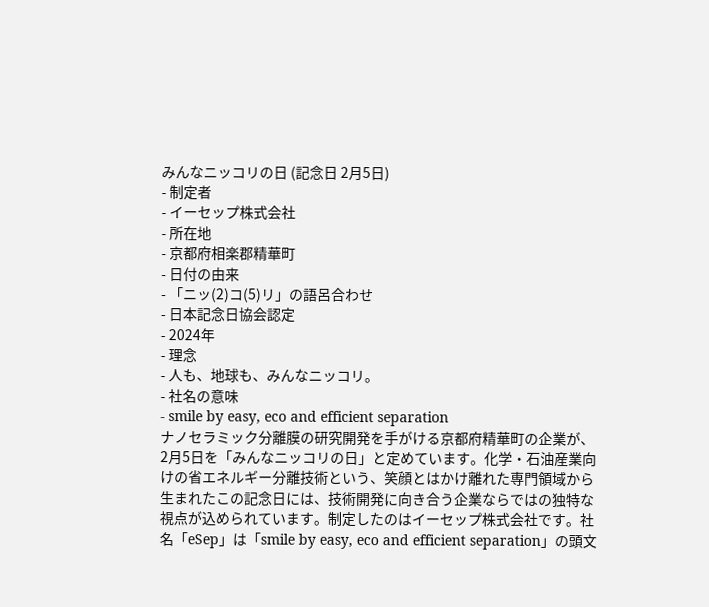みんなニッコリの日 (記念日 2月5日)
- 制定者
- イーセップ株式会社
- 所在地
- 京都府相楽郡精華町
- 日付の由来
- 「ニッ(2)コ(5)リ」の語呂合わせ
- 日本記念日協会認定
- 2024年
- 理念
- 人も、地球も、みんなニッコリ。
- 社名の意味
- smile by easy, eco and efficient separation
ナノセラミック分離膜の研究開発を手がける京都府精華町の企業が、2月5日を「みんなニッコリの日」と定めています。化学・石油産業向けの省エネルギー分離技術という、笑顔とはかけ離れた専門領域から生まれたこの記念日には、技術開発に向き合う企業ならではの独特な視点が込められています。制定したのはイーセップ株式会社です。社名「eSep」は「smile by easy, eco and efficient separation」の頭文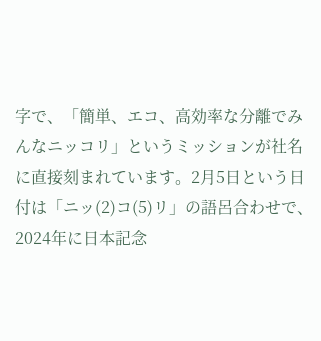字で、「簡単、エコ、高効率な分離でみんなニッコリ」というミッションが社名に直接刻まれています。2月5日という日付は「ニッ(2)コ(5)リ」の語呂合わせで、2024年に日本記念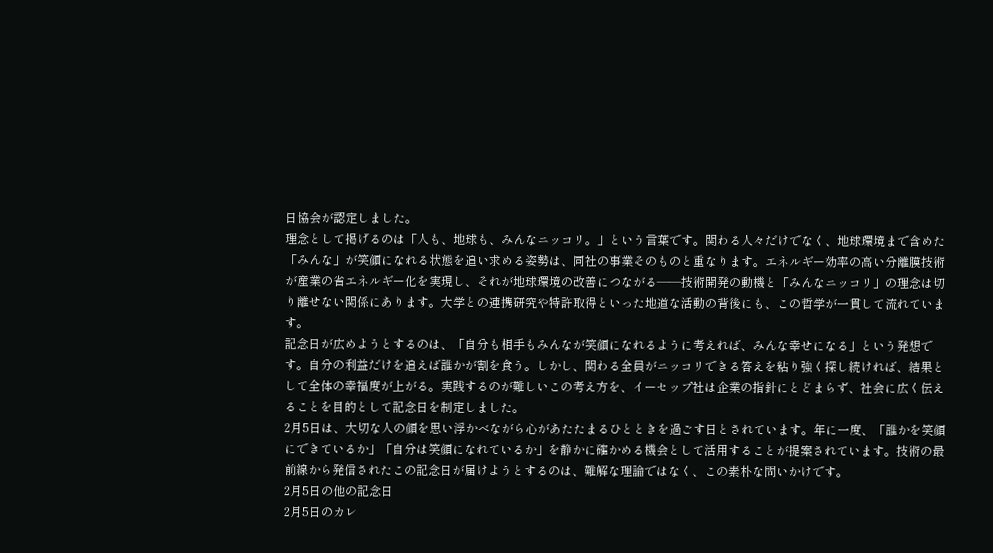日協会が認定しました。
理念として掲げるのは「人も、地球も、みんなニッコリ。」という言葉です。関わる人々だけでなく、地球環境まで含めた「みんな」が笑顔になれる状態を追い求める姿勢は、同社の事業そのものと重なります。エネルギー効率の高い分離膜技術が産業の省エネルギー化を実現し、それが地球環境の改善につながる——技術開発の動機と「みんなニッコリ」の理念は切り離せない関係にあります。大学との連携研究や特許取得といった地道な活動の背後にも、この哲学が一貫して流れています。
記念日が広めようとするのは、「自分も相手もみんなが笑顔になれるように考えれば、みんな幸せになる」という発想です。自分の利益だけを追えば誰かが割を食う。しかし、関わる全員がニッコリできる答えを粘り強く探し続ければ、結果として全体の幸福度が上がる。実践するのが難しいこの考え方を、イーセップ社は企業の指針にとどまらず、社会に広く伝えることを目的として記念日を制定しました。
2月5日は、大切な人の顔を思い浮かべながら心があたたまるひとときを過ごす日とされています。年に一度、「誰かを笑顔にできているか」「自分は笑顔になれているか」を静かに確かめる機会として活用することが提案されています。技術の最前線から発信されたこの記念日が届けようとするのは、難解な理論ではなく、この素朴な問いかけです。
2月5日の他の記念日
2月5日のカレ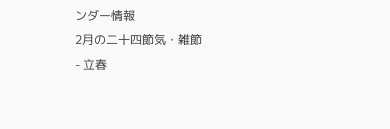ンダー情報
2月の二十四節気・雑節
- 立春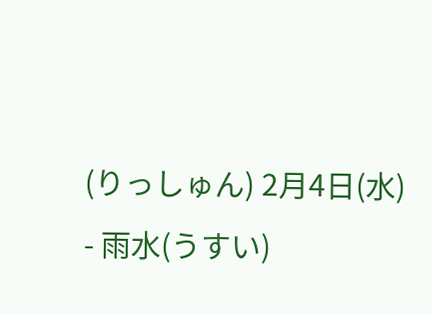(りっしゅん) 2月4日(水)
- 雨水(うすい)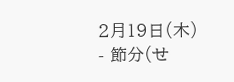2月19日(木)
- 節分(せ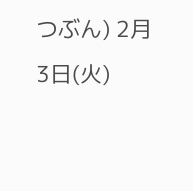つぶん) 2月3日(火)